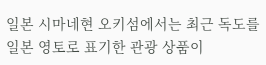일본 시마네현 오키섬에서는 최근 독도를 일본 영토로 표기한 관광 상품이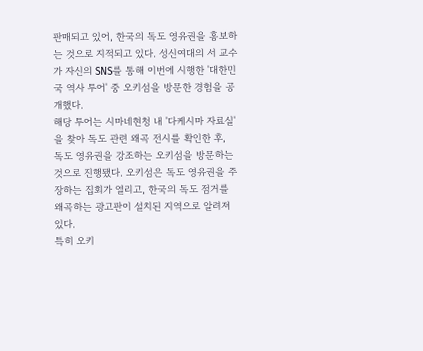판매되고 있어, 한국의 독도 영유권을 홍보하는 것으로 지적되고 있다. 성신여대의 서 교수가 자신의 SNS를 통해 이번에 시행한 '대한민국 역사 투어' 중 오키섬을 방문한 경험을 공개했다.
해당 투어는 시마네현청 내 '다케시마 자료실'을 찾아 독도 관련 왜곡 전시를 확인한 후, 독도 영유권을 강조하는 오키섬을 방문하는 것으로 진행됐다. 오키섬은 독도 영유권을 주장하는 집회가 열리고, 한국의 독도 점거를 왜곡하는 광고판이 설치된 지역으로 알려져 있다.
특히 오키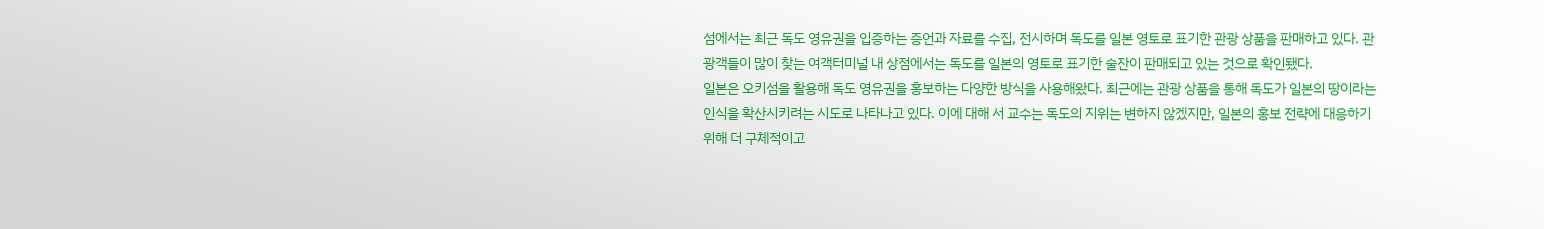섬에서는 최근 독도 영유권을 입증하는 증언과 자료를 수집, 전시하며 독도를 일본 영토로 표기한 관광 상품을 판매하고 있다. 관광객들이 많이 찾는 여객터미널 내 상점에서는 독도를 일본의 영토로 표기한 술잔이 판매되고 있는 것으로 확인됐다.
일본은 오키섬을 활용해 독도 영유권을 홍보하는 다양한 방식을 사용해왔다. 최근에는 관광 상품을 통해 독도가 일본의 땅이라는 인식을 확산시키려는 시도로 나타나고 있다. 이에 대해 서 교수는 독도의 지위는 변하지 않겠지만, 일본의 홍보 전략에 대응하기 위해 더 구체적이고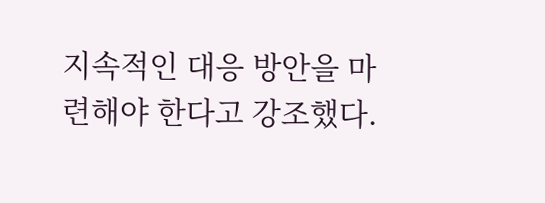지속적인 대응 방안을 마련해야 한다고 강조했다.